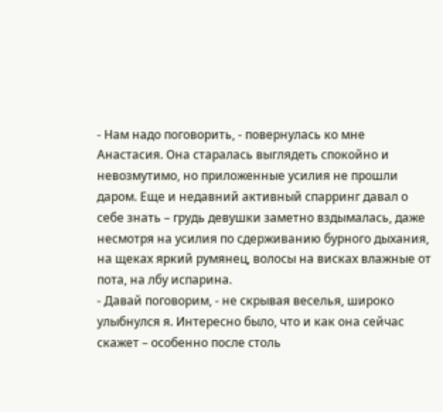- Нам надо поговорить, - повернулась ко мне Анастасия. Она старалась выглядеть спокойно и невозмутимо, но приложенные усилия не прошли даром. Еще и недавний активный спарринг давал о себе знать – грудь девушки заметно вздымалась, даже несмотря на усилия по сдерживанию бурного дыхания, на щеках яркий румянец, волосы на висках влажные от пота, на лбу испарина.
- Давай поговорим, - не скрывая веселья, широко улыбнулся я. Интересно было, что и как она сейчас скажет – особенно после столь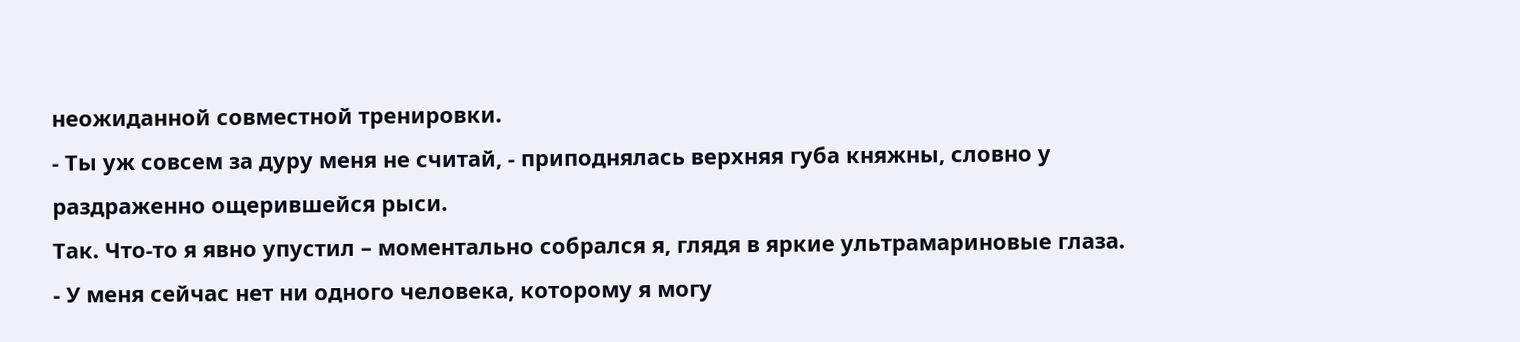неожиданной совместной тренировки.
- Ты уж совсем за дуру меня не считай, - приподнялась верхняя губа княжны, словно у раздраженно ощерившейся рыси.
Так. Что-то я явно упустил – моментально собрался я, глядя в яркие ультрамариновые глаза.
- У меня сейчас нет ни одного человека, которому я могу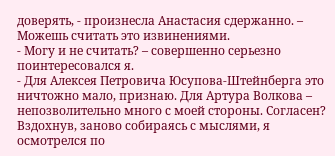доверять, - произнесла Анастасия сдержанно. – Можешь считать это извинениями.
- Могу и не считать? – совершенно серьезно поинтересовался я.
- Для Алексея Петровича Юсупова-Штейнберга это ничтожно мало, признаю. Для Артура Волкова – непозволительно много с моей стороны. Согласен?
Вздохнув, заново собираясь с мыслями, я осмотрелся по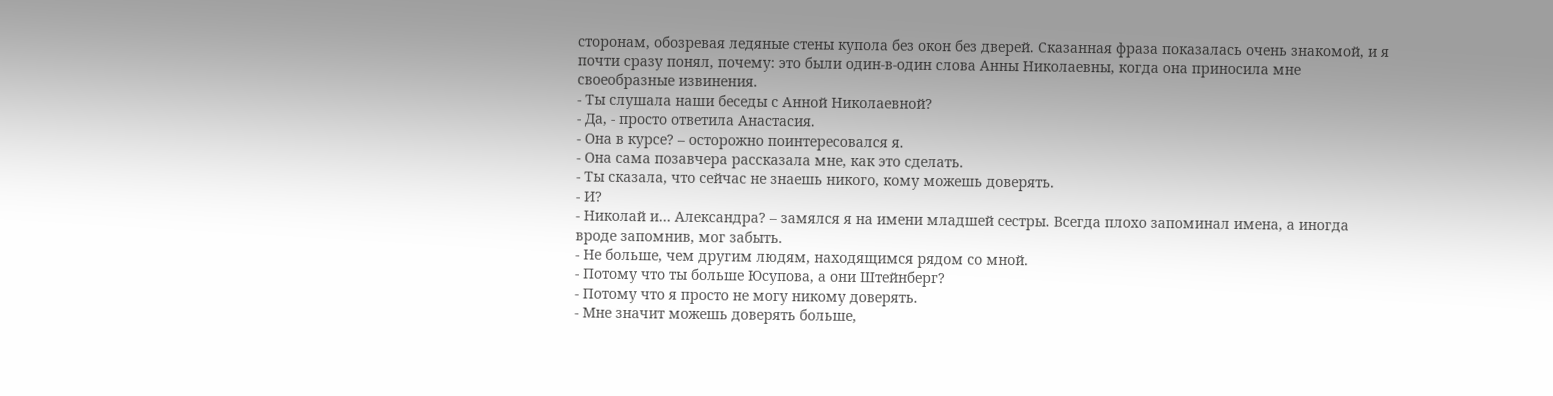сторонам, обозревая ледяные стены купола без окон без дверей. Сказанная фраза показалась очень знакомой, и я почти сразу понял, почему: это были один-в-один слова Анны Николаевны, когда она приносила мне своеобразные извинения.
- Ты слушала наши беседы с Анной Николаевной?
- Да, - просто ответила Анастасия.
- Она в курсе? – осторожно поинтересовался я.
- Она сама позавчера рассказала мне, как это сделать.
- Ты сказала, что сейчас не знаешь никого, кому можешь доверять.
- И?
- Николай и… Александра? – замялся я на имени младшей сестры. Всегда плохо запоминал имена, а иногда вроде запомнив, мог забыть.
- Не больше, чем другим людям, находящимся рядом со мной.
- Потому что ты больше Юсупова, а они Штейнберг?
- Потому что я просто не могу никому доверять.
- Мне значит можешь доверять больше,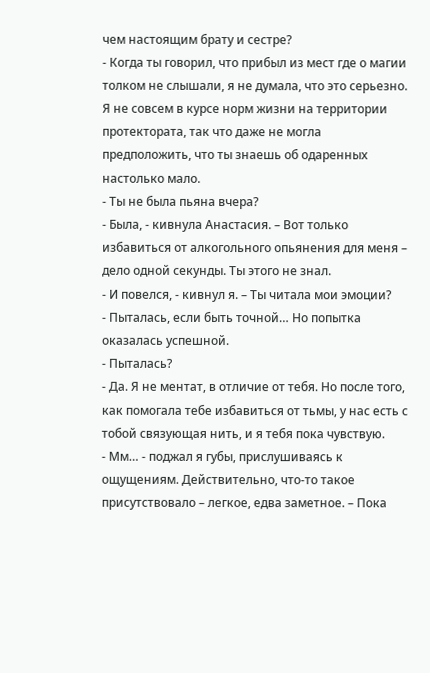чем настоящим брату и сестре?
- Когда ты говорил, что прибыл из мест где о магии толком не слышали, я не думала, что это серьезно. Я не совсем в курсе норм жизни на территории протектората, так что даже не могла предположить, что ты знаешь об одаренных настолько мало.
- Ты не была пьяна вчера?
- Была, - кивнула Анастасия. – Вот только избавиться от алкогольного опьянения для меня – дело одной секунды. Ты этого не знал.
- И повелся, - кивнул я. – Ты читала мои эмоции?
- Пыталась, если быть точной… Но попытка оказалась успешной.
- Пыталась?
- Да. Я не ментат, в отличие от тебя. Но после того, как помогала тебе избавиться от тьмы, у нас есть с тобой связующая нить, и я тебя пока чувствую.
- Мм… - поджал я губы, прислушиваясь к ощущениям. Действительно, что-то такое присутствовало – легкое, едва заметное. – Пока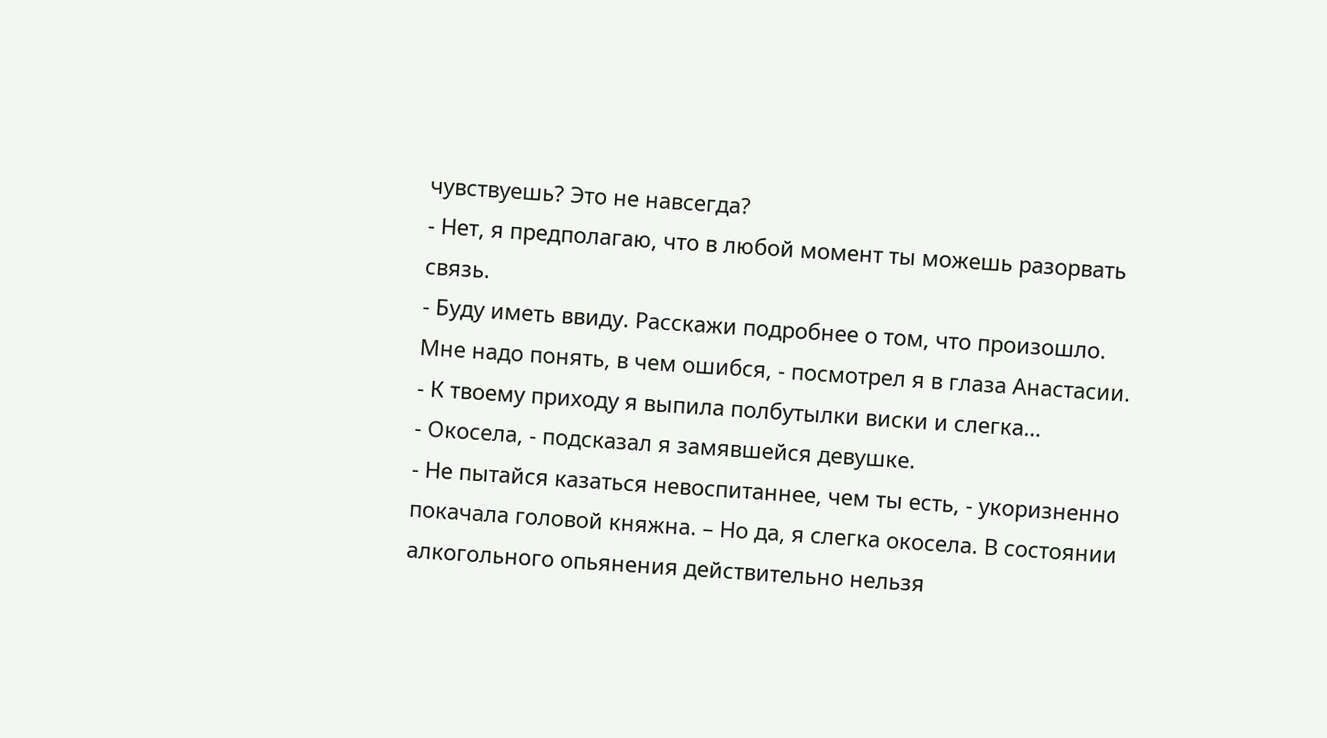чувствуешь? Это не навсегда?
- Нет, я предполагаю, что в любой момент ты можешь разорвать связь.
- Буду иметь ввиду. Расскажи подробнее о том, что произошло. Мне надо понять, в чем ошибся, - посмотрел я в глаза Анастасии.
- К твоему приходу я выпила полбутылки виски и слегка…
- Окосела, - подсказал я замявшейся девушке.
- Не пытайся казаться невоспитаннее, чем ты есть, - укоризненно покачала головой княжна. – Но да, я слегка окосела. В состоянии алкогольного опьянения действительно нельзя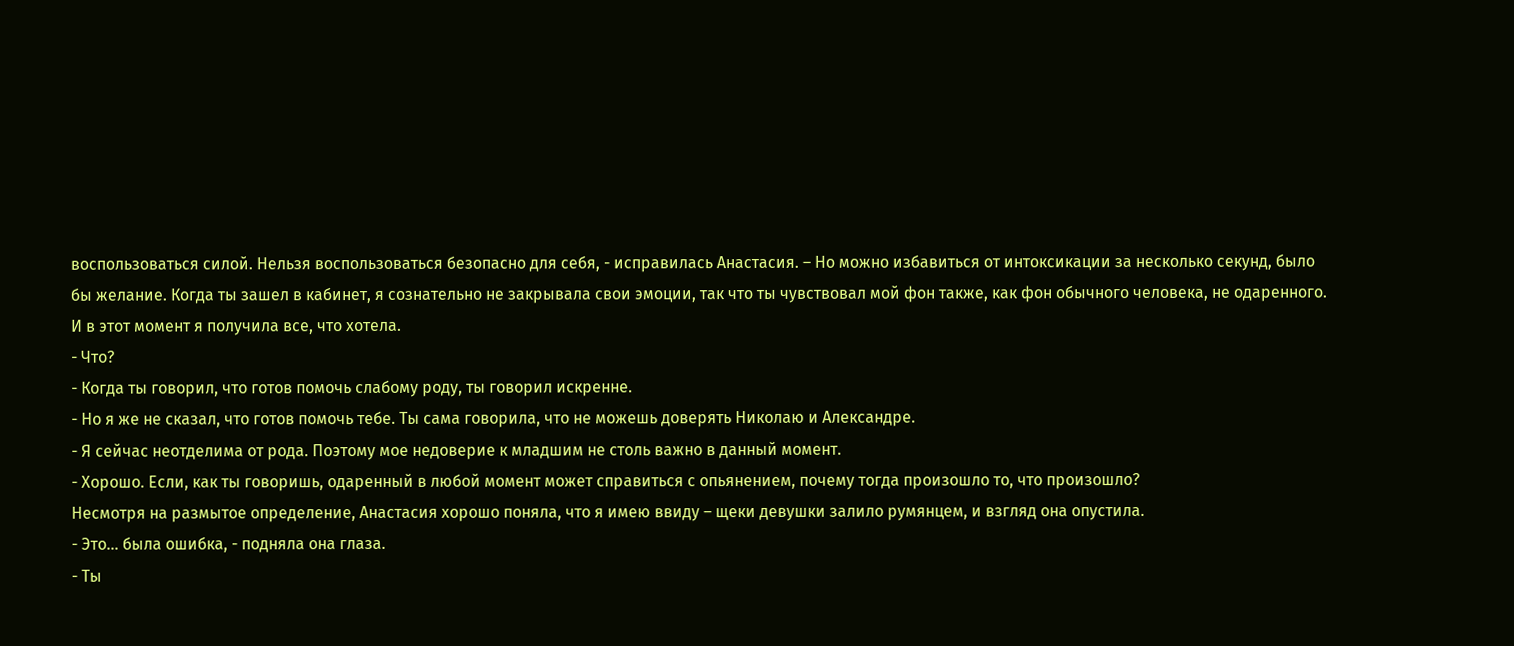воспользоваться силой. Нельзя воспользоваться безопасно для себя, - исправилась Анастасия. – Но можно избавиться от интоксикации за несколько секунд, было бы желание. Когда ты зашел в кабинет, я сознательно не закрывала свои эмоции, так что ты чувствовал мой фон также, как фон обычного человека, не одаренного. И в этот момент я получила все, что хотела.
- Что?
- Когда ты говорил, что готов помочь слабому роду, ты говорил искренне.
- Но я же не сказал, что готов помочь тебе. Ты сама говорила, что не можешь доверять Николаю и Александре.
- Я сейчас неотделима от рода. Поэтому мое недоверие к младшим не столь важно в данный момент.
- Хорошо. Если, как ты говоришь, одаренный в любой момент может справиться с опьянением, почему тогда произошло то, что произошло?
Несмотря на размытое определение, Анастасия хорошо поняла, что я имею ввиду – щеки девушки залило румянцем, и взгляд она опустила.
- Это… была ошибка, - подняла она глаза.
- Ты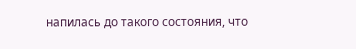напилась до такого состояния, что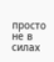просто не в силах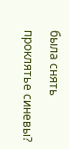была снять проклятье синевы?